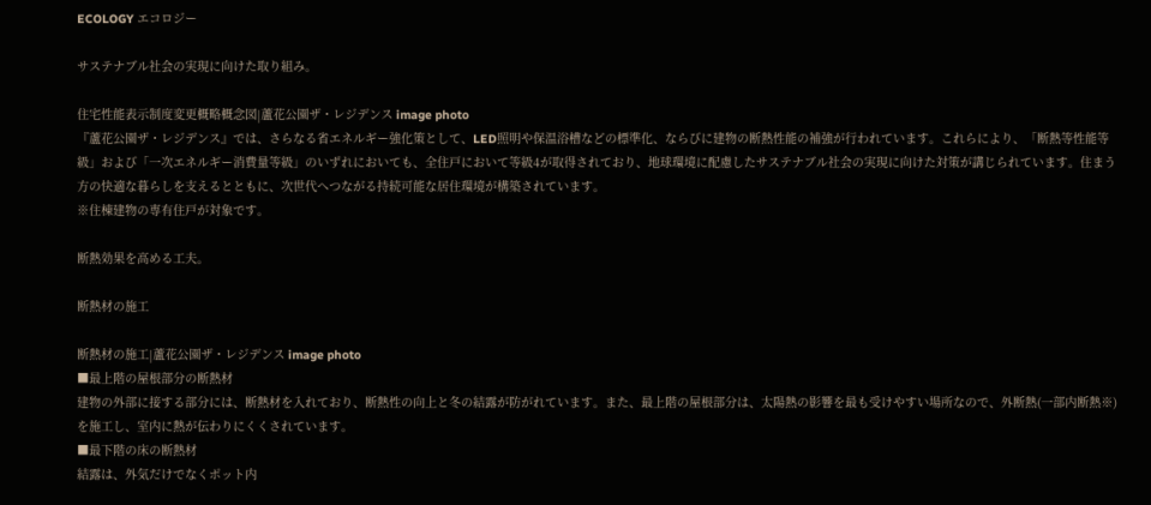ECOLOGY エコロジー

サステナブル社会の実現に向けた取り組み。

住宅性能表示制度変更概略概念図|蘆花公園ザ・レジデンス image photo
『蘆花公園ザ・レジデンス』では、さらなる省エネルギー強化策として、LED照明や保温浴槽などの標準化、ならびに建物の断熱性能の補強が行われています。これらにより、「断熱等性能等級」および「一次エネルギー消費量等級」のいずれにおいても、全住戸において等級4が取得されており、地球環境に配慮したサステナブル社会の実現に向けた対策が講じられています。住まう方の快適な暮らしを支えるとともに、次世代へつながる持続可能な居住環境が構築されています。
※住棟建物の専有住戸が対象です。

断熱効果を高める工夫。

断熱材の施工

断熱材の施工|蘆花公園ザ・レジデンス image photo
■最上階の屋根部分の断熱材
建物の外部に接する部分には、断熱材を入れており、断熱性の向上と冬の結露が防がれています。また、最上階の屋根部分は、太陽熱の影響を最も受けやすい場所なので、外断熱(一部内断熱※)を施工し、室内に熱が伝わりにくくされています。
■最下階の床の断熱材
結露は、外気だけでなくポット内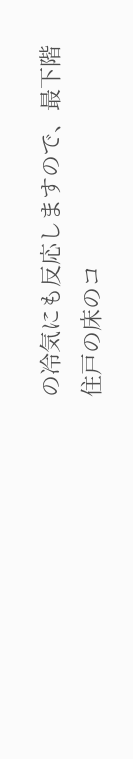の冷気にも反応しますので、最下階住戸の床のコ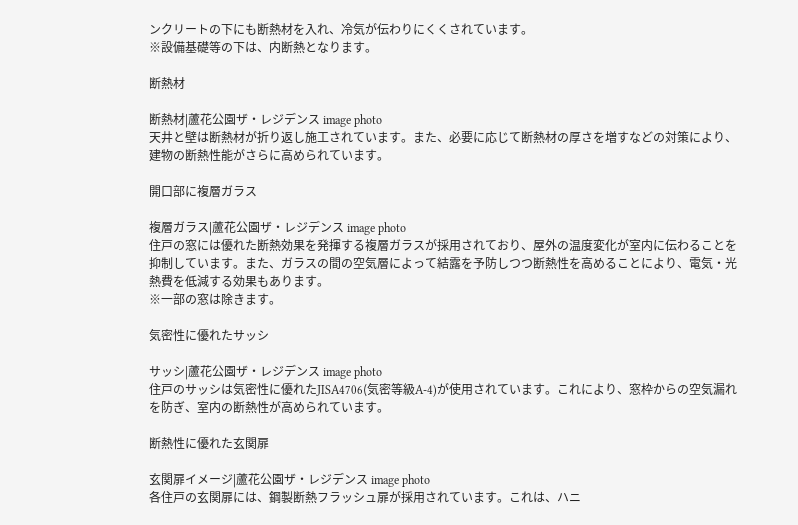ンクリートの下にも断熱材を入れ、冷気が伝わりにくくされています。
※設備基礎等の下は、内断熱となります。

断熱材

断熱材|蘆花公園ザ・レジデンス image photo
天井と壁は断熱材が折り返し施工されています。また、必要に応じて断熱材の厚さを増すなどの対策により、建物の断熱性能がさらに高められています。

開口部に複層ガラス

複層ガラス|蘆花公園ザ・レジデンス image photo
住戸の窓には優れた断熱効果を発揮する複層ガラスが採用されており、屋外の温度変化が室内に伝わることを抑制しています。また、ガラスの間の空気層によって結露を予防しつつ断熱性を高めることにより、電気・光熱費を低減する効果もあります。
※一部の窓は除きます。

気密性に優れたサッシ

サッシ|蘆花公園ザ・レジデンス image photo
住戸のサッシは気密性に優れたJISA4706(気密等級A-4)が使用されています。これにより、窓枠からの空気漏れを防ぎ、室内の断熱性が高められています。

断熱性に優れた玄関扉

玄関扉イメージ|蘆花公園ザ・レジデンス image photo
各住戸の玄関扉には、鋼製断熱フラッシュ扉が採用されています。これは、ハニ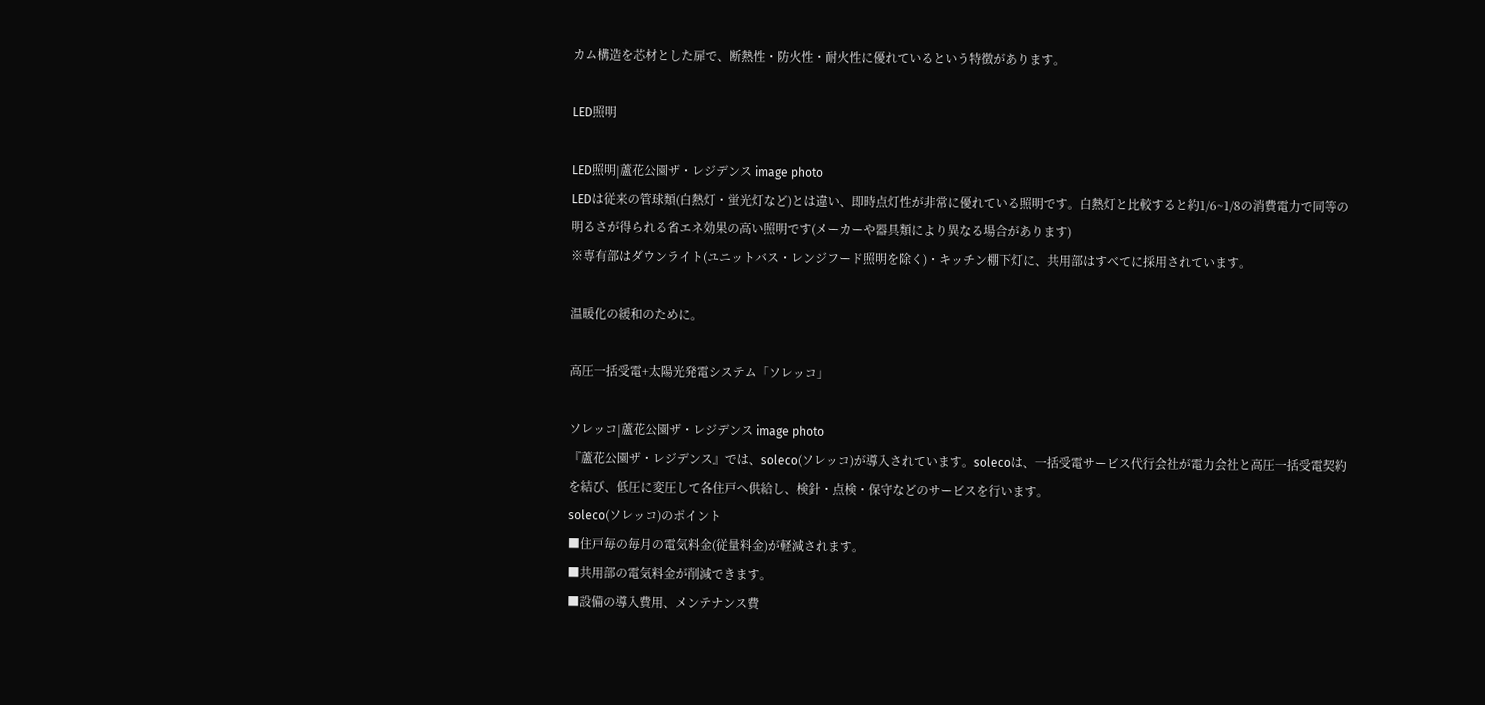カム構造を芯材とした扉で、断熱性・防火性・耐火性に優れているという特徴があります。

LED照明

LED照明|蘆花公園ザ・レジデンス image photo
LEDは従来の管球類(白熱灯・蛍光灯など)とは違い、即時点灯性が非常に優れている照明です。白熱灯と比較すると約1/6~1/8の消費電力で同等の明るさが得られる省エネ効果の高い照明です(メーカーや器具類により異なる場合があります)
※専有部はダウンライト(ユニットバス・レンジフード照明を除く)・キッチン棚下灯に、共用部はすべてに採用されています。

温暖化の緩和のために。

高圧一括受電+太陽光発電システム「ソレッコ」

ソレッコ|蘆花公園ザ・レジデンス image photo
『蘆花公園ザ・レジデンス』では、soleco(ソレッコ)が導入されています。solecoは、一括受電サービス代行会社が電力会社と高圧一括受電契約を結び、低圧に変圧して各住戸へ供給し、検針・点検・保守などのサービスを行います。
soleco(ソレッコ)のポイント
■住戸毎の毎月の電気料金(従量料金)が軽減されます。
■共用部の電気料金が削減できます。
■設備の導入費用、メンテナンス費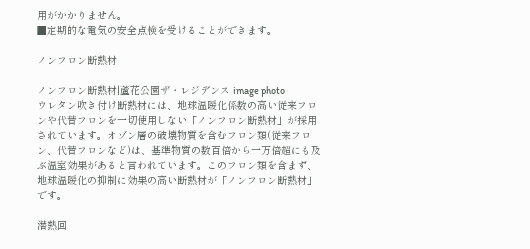用がかかりません。
■定期的な電気の安全点検を受けることができます。

ノンフロン断熱材

ノンフロン断熱材|蘆花公園ザ・レジデンス image photo
ウレタン吹き付け断熱材には、地球温暖化係数の高い従来フロンや代替フロンを一切使用しない「ノンフロン断熱材」が採用されています。オゾン層の破壊物質を含むフロン類(従来フロン、代替フロンなど)は、基準物質の数百倍から一万倍超にも及ぶ温室効果があると言われています。このフロン類を含まず、地球温暖化の抑制に効果の高い断熱材が「ノンフロン断熱材」です。

潜熱回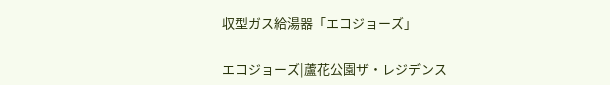収型ガス給湯器「エコジョーズ」

エコジョーズ|蘆花公園ザ・レジデンス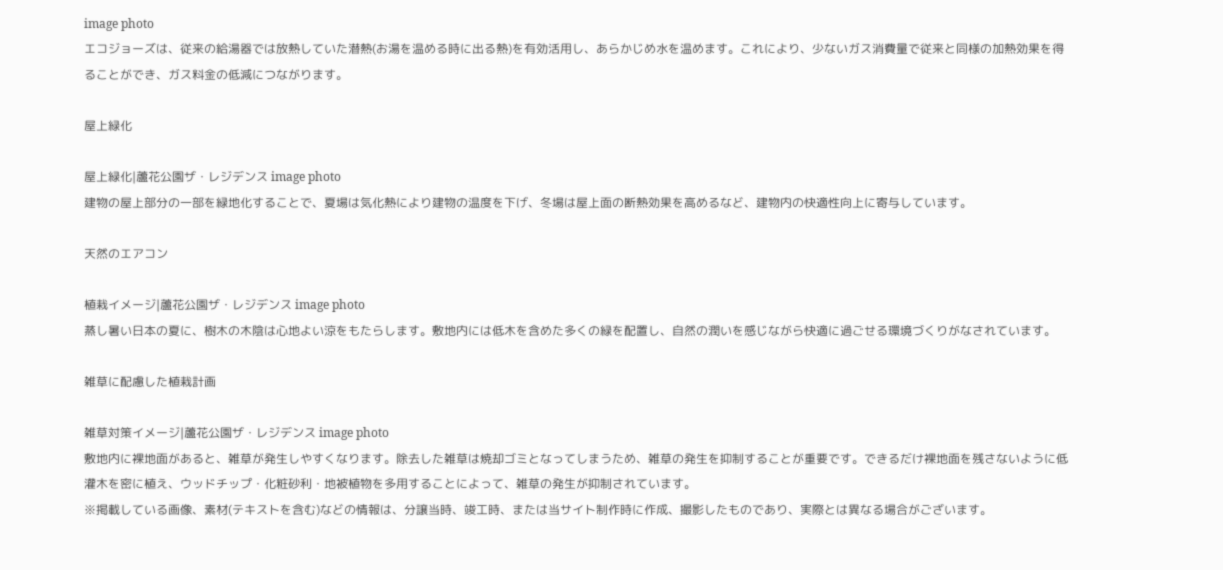image photo
エコジョーズは、従来の給湯器では放熱していた潜熱(お湯を温める時に出る熱)を有効活用し、あらかじめ水を温めます。これにより、少ないガス消費量で従来と同様の加熱効果を得ることができ、ガス料金の低減につながります。

屋上緑化

屋上緑化|蘆花公園ザ・レジデンス image photo
建物の屋上部分の一部を緑地化することで、夏場は気化熱により建物の温度を下げ、冬場は屋上面の断熱効果を高めるなど、建物内の快適性向上に寄与しています。

天然のエアコン

植栽イメージ|蘆花公園ザ・レジデンス image photo
蒸し暑い日本の夏に、樹木の木陰は心地よい涼をもたらします。敷地内には低木を含めた多くの緑を配置し、自然の潤いを感じながら快適に過ごせる環境づくりがなされています。

雑草に配慮した植栽計画

雑草対策イメージ|蘆花公園ザ・レジデンス image photo
敷地内に裸地面があると、雑草が発生しやすくなります。除去した雑草は焼却ゴミとなってしまうため、雑草の発生を抑制することが重要です。できるだけ裸地面を残さないように低灌木を密に植え、ウッドチップ・化粧砂利・地被植物を多用することによって、雑草の発生が抑制されています。
※掲載している画像、素材(テキストを含む)などの情報は、分譲当時、竣工時、または当サイト制作時に作成、撮影したものであり、実際とは異なる場合がございます。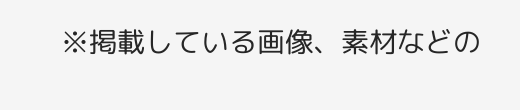※掲載している画像、素材などの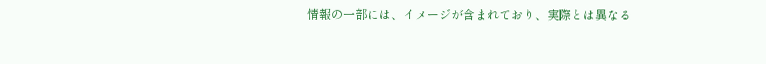情報の一部には、イメージが含まれており、実際とは異なる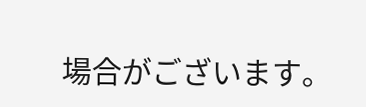場合がございます。